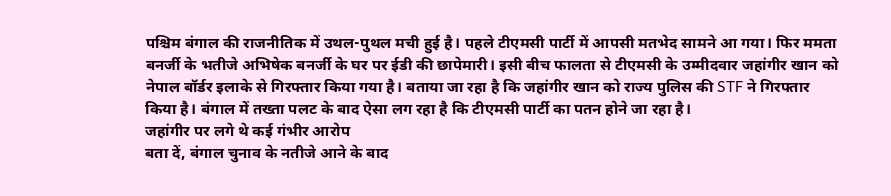पश्चिम बंगाल की राजनीतिक में उथल-पुथल मची हुई है। पहले टीएमसी पार्टी में आपसी मतभेद सामने आ गया। फिर ममता बनर्जी के भतीजे अभिषेक बनर्जी के घर पर ईडी की छापेमारी। इसी बीच फालता से टीएमसी के उम्मीदवार जहांगीर खान को नेपाल बॉर्डर इलाके से गिरफ्तार किया गया है। बताया जा रहा है कि जहांगीर खान को राज्य पुलिस की STF ने गिरफ्तार किया है। बंगाल में तख्ता पलट के बाद ऐसा लग रहा है कि टीएमसी पार्टी का पतन होने जा रहा है।
जहांगीर पर लगे थे कई गंभीर आरोप
बता दें, बंगाल चुनाव के नतीजे आने के बाद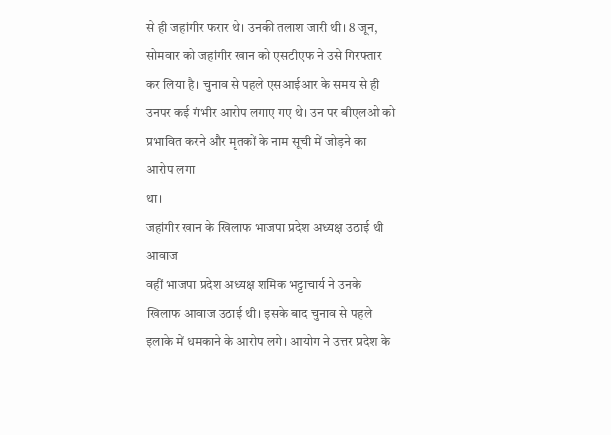से ही जहांगीर फरार थे। उनकी तलाश जारी थी। 8 जून, सोमवार को जहांगीर खान को एसटीएफ ने उसे गिरफ्तार कर लिया है। चुनाव से पहले एसआईआर के समय से ही उनपर कई गंभीर आरोप लगाए गए थे। उन पर बीएलओ को प्रभावित करने और मृतकों के नाम सूची में जोड़ने का आरोप लगा
था।
जहांगीर खान के खिलाफ भाजपा प्रदेश अध्यक्ष उठाई थी आवाज
वहीं भाजपा प्रदेश अध्यक्ष शमिक भट्टाचार्य ने उनके खिलाफ आवाज उठाई थी। इसके बाद चुनाव से पहले इलाके में धमकाने के आरोप लगे। आयोग ने उत्तर प्रदेश के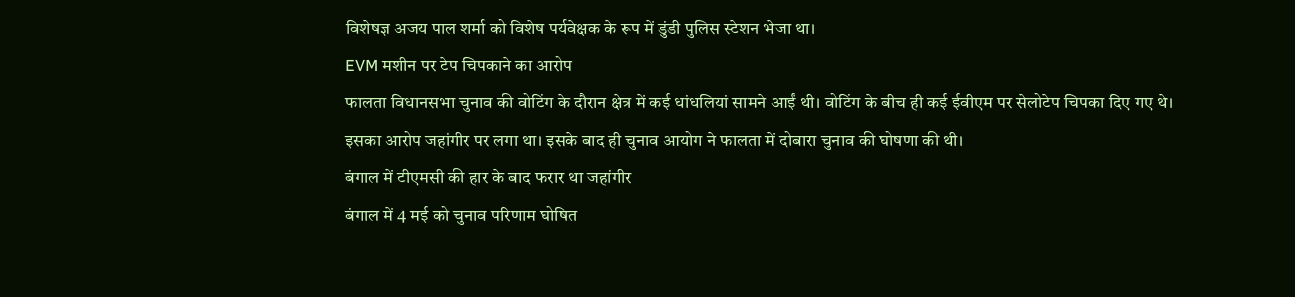विशेषज्ञ अजय पाल शर्मा को विशेष पर्यवेक्षक के रूप में डुंडी पुलिस स्टेशन भेजा था।
EVM मशीन पर टेप चिपकाने का आरोप
फालता विधानसभा चुनाव की वोटिंग के दौरान क्षेत्र में कई धांधलियां सामने आईं थी। वोटिंग के बीच ही कई ईवीएम पर सेलोटेप चिपका दिए गए थे। इसका आरोप जहांगीर पर लगा था। इसके बाद ही चुनाव आयोग ने फालता में दोबारा चुनाव की घोषणा की थी।
बंगाल में टीएमसी की हार के बाद फरार था जहांगीर
बंगाल में 4 मई को चुनाव परिणाम घोषित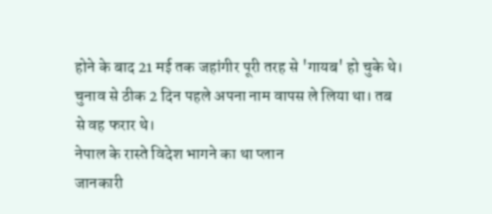होने के बाद 21 मई तक जहांगीर पूरी तरह से 'गायब' हो चुके थे। चुनाव से ठीक 2 दिन पहले अपना नाम वापस ले लिया था। तब से वह फरार थे।
नेपाल के रास्ते विदेश भागने का था प्लान
जानकारी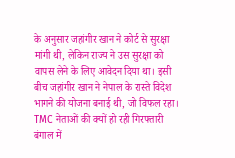के अनुसार जहांगीर खान ने कोर्ट से सुरक्षा मांगी थी, लेकिन राज्य ने उस सुरक्षा को वापस लेने के लिए आवेदन दिया था। इसी बीच जहांगीर खान ने नेपाल के रास्ते विदेश भागने की योजना बनाई थी, जो विफल रहा।
TMC नेताओं की क्यों हो रही गिरफ्तारी
बंगाल में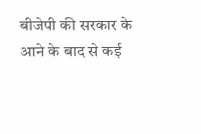बीजेपी की सरकार के आने के बाद से कई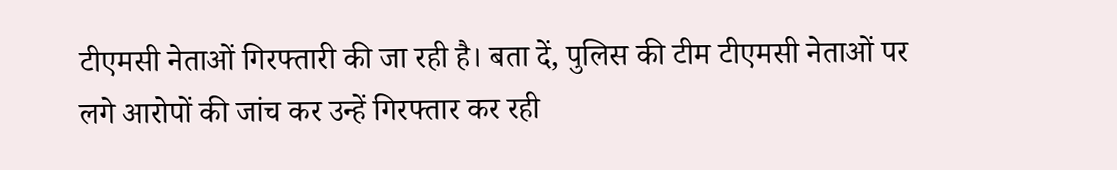टीएमसी नेताओं गिरफ्तारी की जा रही है। बता दें, पुलिस की टीम टीएमसी नेताओं पर लगे आरोपों की जांच कर उन्हें गिरफ्तार कर रही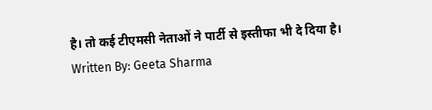है। तो कई टीएमसी नेताओं ने पार्टी से इस्तीफा भी दे दिया है।
Written By: Geeta Sharma